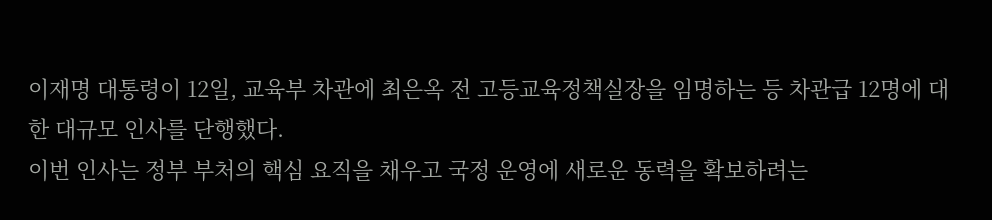이재명 대통령이 12일, 교육부 차관에 최은옥 전 고등교육정책실장을 임명하는 등 차관급 12명에 대한 대규모 인사를 단행했다.
이번 인사는 정부 부처의 핵심 요직을 채우고 국정 운영에 새로운 동력을 확보하려는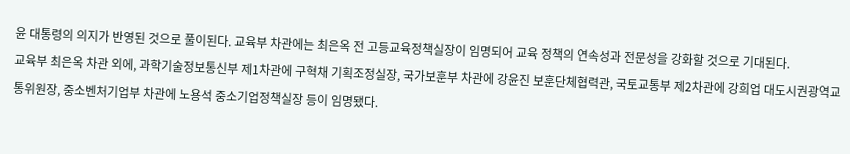윤 대통령의 의지가 반영된 것으로 풀이된다. 교육부 차관에는 최은옥 전 고등교육정책실장이 임명되어 교육 정책의 연속성과 전문성을 강화할 것으로 기대된다.
교육부 최은옥 차관 외에, 과학기술정보통신부 제1차관에 구혁채 기획조정실장, 국가보훈부 차관에 강윤진 보훈단체협력관, 국토교통부 제2차관에 강희업 대도시권광역교통위원장, 중소벤처기업부 차관에 노용석 중소기업정책실장 등이 임명됐다.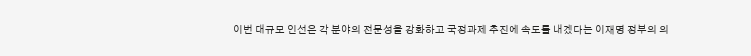이번 대규모 인선은 각 분야의 전문성을 강화하고 국정과제 추진에 속도를 내겠다는 이재명 정부의 의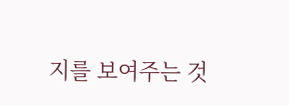지를 보여주는 것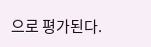으로 평가된다.